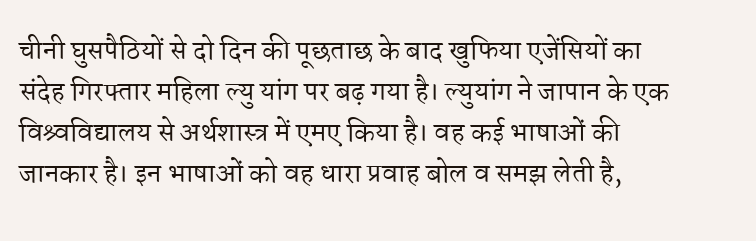चीनी घुसपैठियों से दो दिन की पूछताछ के बाद खुफिया एजेंसियों का संदेह गिरफ्तार महिला ल्यु यांग पर बढ़ गया है। ल्युयांग ने जापान के एक विश्र्वविद्यालय से अर्थशास्त्र में एमए किया है। वह कई भाषाओं की जानकार है। इन भाषाओं को वह धारा प्रवाह बोल व समझ लेती है,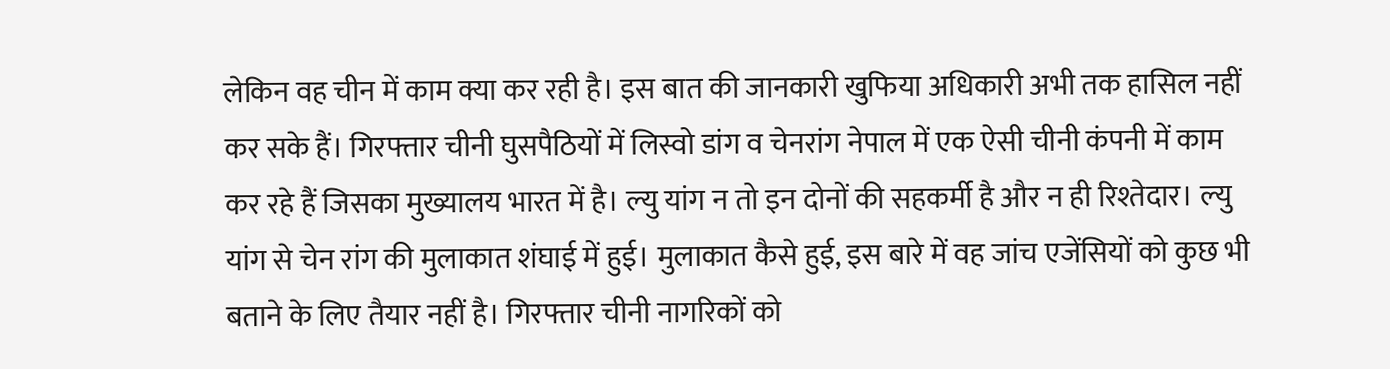लेकिन वह चीन में काम क्या कर रही है। इस बात की जानकारी खुफिया अधिकारी अभी तक हासिल नहीं कर सके हैं। गिरफ्तार चीनी घुसपैठियों में लिस्वो डांग व चेनरांग नेपाल में एक ऐसी चीनी कंपनी में काम कर रहे हैं जिसका मुख्यालय भारत में है। ल्यु यांग न तो इन दोनों की सहकर्मी है और न ही रिश्तेदार। ल्यु यांग से चेन रांग की मुलाकात शंघाई में हुई। मुलाकात कैसे हुई, इस बारे में वह जांच एजेंसियों को कुछ भी बताने के लिए तैयार नहीं है। गिरफ्तार चीनी नागरिकों को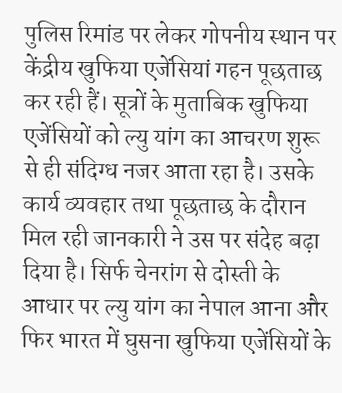पुलिस रिमांड पर लेकर गोपनीय स्थान पर केंद्रीय खुफिया एजेंसियां गहन पूछताछ कर रही हैं। सूत्रों के मुताबिक खुफिया एजेंसियों को ल्यु यांग का आचरण शुरू से ही संदिग्ध नजर आता रहा है। उसके कार्य व्यवहार तथा पूछताछ के दौरान मिल रही जानकारी ने उस पर संदेह बढ़ा दिया है। सिर्फ चेनरांग से दोस्ती के आधार पर ल्यु यांग का नेपाल आना और फिर भारत में घुसना खुफिया एजेंसियों के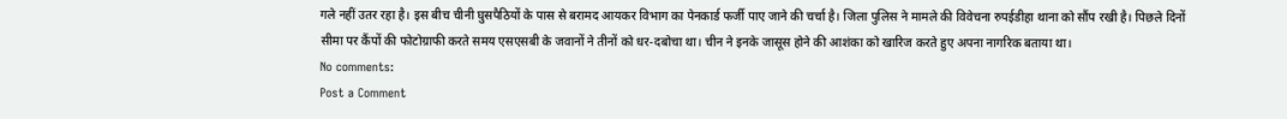गले नहीं उतर रहा है। इस बीच चीनी घुसपैठियों के पास से बरामद आयकर विभाग का पेनकार्ड फर्जी पाए जाने की चर्चा है। जिला पुलिस ने मामले की विवेचना रुपईडीहा थाना को सौंप रखी है। पिछले दिनों सीमा पर कैंपों की फोटोग्राफी करते समय एसएसबी के जवानों ने तीनों को धर-दबोचा था। चीन ने इनके जासूस होने की आशंका को खारिज करते हुए अपना नागरिक बताया था।
No comments:
Post a Comment